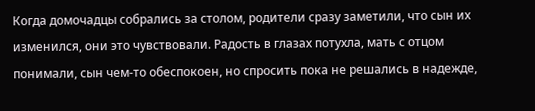Когда домочадцы собрались за столом, родители сразу заметили, что сын их изменился, они это чувствовали. Радость в глазах потухла, мать с отцом понимали, сын чем-то обеспокоен, но спросить пока не решались в надежде,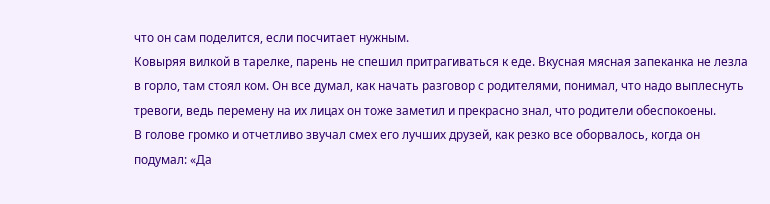что он сам поделится, если посчитает нужным.
Ковыряя вилкой в тарелке, парень не спешил притрагиваться к еде. Вкусная мясная запеканка не лезла в горло, там стоял ком. Он все думал, как начать разговор с родителями, понимал, что надо выплеснуть тревоги, ведь перемену на их лицах он тоже заметил и прекрасно знал, что родители обеспокоены.
В голове громко и отчетливо звучал смех его лучших друзей, как резко все оборвалось, когда он подумал: «Да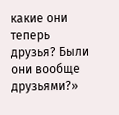какие они теперь друзья? Были они вообще друзьями?»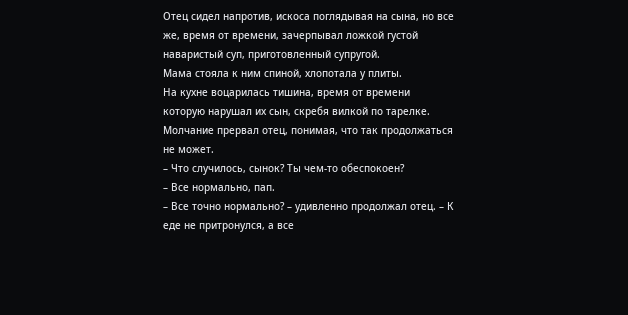Отец сидел напротив, искоса поглядывая на сына, но все же, время от времени, зачерпывал ложкой густой наваристый суп, приготовленный супругой.
Мама стояла к ним спиной, хлопотала у плиты.
На кухне воцарилась тишина, время от времени которую нарушал их сын, скребя вилкой по тарелке.
Молчание прервал отец, понимая, что так продолжаться не может.
– Что случилось, сынок? Ты чем-то обеспокоен?
– Все нормально, пап.
– Все точно нормально? – удивленно продолжал отец. – К еде не притронулся, а все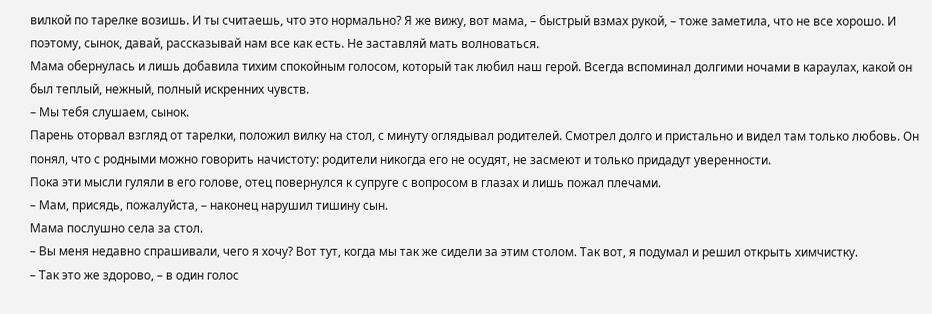вилкой по тарелке возишь. И ты считаешь, что это нормально? Я же вижу, вот мама, – быстрый взмах рукой, – тоже заметила, что не все хорошо. И поэтому, сынок, давай, рассказывай нам все как есть. Не заставляй мать волноваться.
Мама обернулась и лишь добавила тихим спокойным голосом, который так любил наш герой. Всегда вспоминал долгими ночами в караулах, какой он был теплый, нежный, полный искренних чувств.
– Мы тебя слушаем, сынок.
Парень оторвал взгляд от тарелки, положил вилку на стол, с минуту оглядывал родителей. Смотрел долго и пристально и видел там только любовь. Он понял, что с родными можно говорить начистоту: родители никогда его не осудят, не засмеют и только придадут уверенности.
Пока эти мысли гуляли в его голове, отец повернулся к супруге с вопросом в глазах и лишь пожал плечами.
– Мам, присядь, пожалуйста, – наконец нарушил тишину сын.
Мама послушно села за стол.
– Вы меня недавно спрашивали, чего я хочу? Вот тут, когда мы так же сидели за этим столом. Так вот, я подумал и решил открыть химчистку.
– Так это же здорово, – в один голос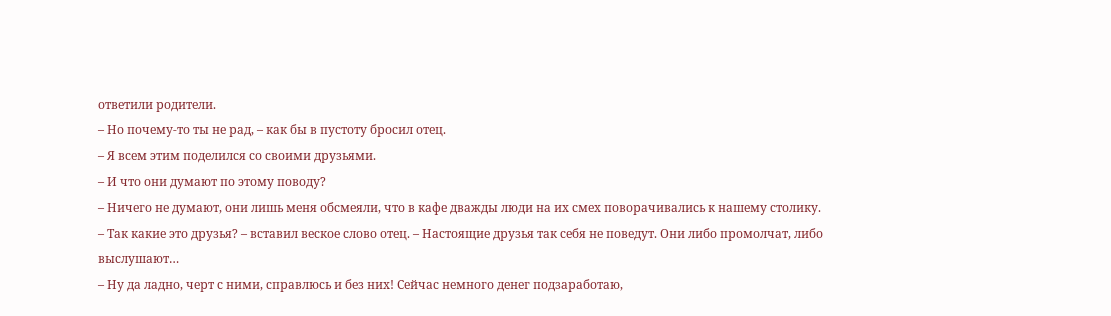ответили родители.
– Но почему-то ты не рад, – как бы в пустоту бросил отец.
– Я всем этим поделился со своими друзьями.
– И что они думают по этому поводу?
– Ничего не думают, они лишь меня обсмеяли, что в кафе дважды люди на их смех поворачивались к нашему столику.
– Так какие это друзья? – вставил веское слово отец. – Настоящие друзья так себя не поведут. Они либо промолчат, либо выслушают…
– Ну да ладно, черт с ними, справлюсь и без них! Сейчас немного денег подзаработаю,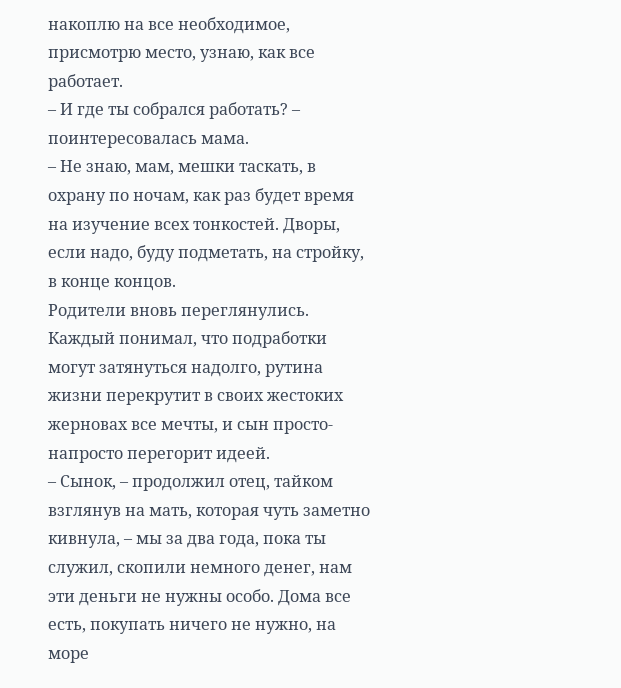накоплю на все необходимое, присмотрю место, узнаю, как все работает.
– И где ты собрался работать? – поинтересовалась мама.
– Не знаю, мам, мешки таскать, в охрану по ночам, как раз будет время на изучение всех тонкостей. Дворы, если надо, буду подметать, на стройку, в конце концов.
Родители вновь переглянулись. Каждый понимал, что подработки могут затянуться надолго, рутина жизни перекрутит в своих жестоких жерновах все мечты, и сын просто-напросто перегорит идеей.
– Сынок, – продолжил отец, тайком взглянув на мать, которая чуть заметно кивнула, – мы за два года, пока ты служил, скопили немного денег, нам эти деньги не нужны особо. Дома все есть, покупать ничего не нужно, на море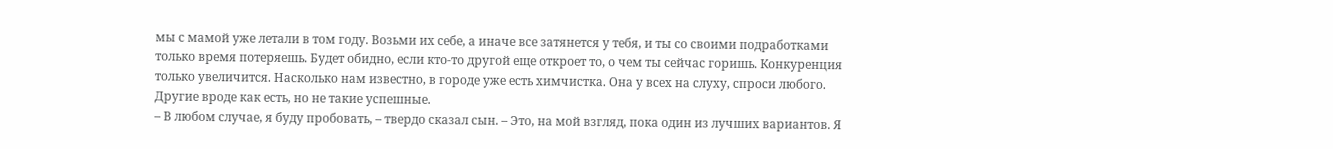мы с мамой уже летали в том году. Возьми их себе, а иначе все затянется у тебя, и ты со своими подработками только время потеряешь. Будет обидно, если кто-то другой еще откроет то, о чем ты сейчас горишь. Конкуренция только увеличится. Насколько нам известно, в городе уже есть химчистка. Она у всех на слуху, спроси любого. Другие вроде как есть, но не такие успешные.
– В любом случае, я буду пробовать, – твердо сказал сын. – Это, на мой взгляд, пока один из лучших вариантов. Я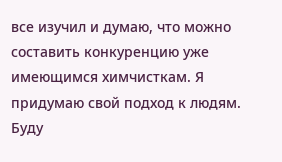все изучил и думаю, что можно составить конкуренцию уже имеющимся химчисткам. Я придумаю свой подход к людям. Буду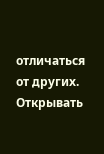отличаться от других. Открывать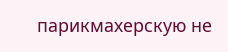парикмахерскую не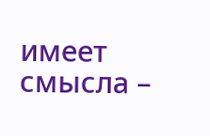имеет смысла –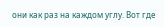они как раз на каждом углу. Вот где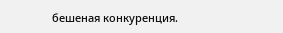бешеная конкуренция.